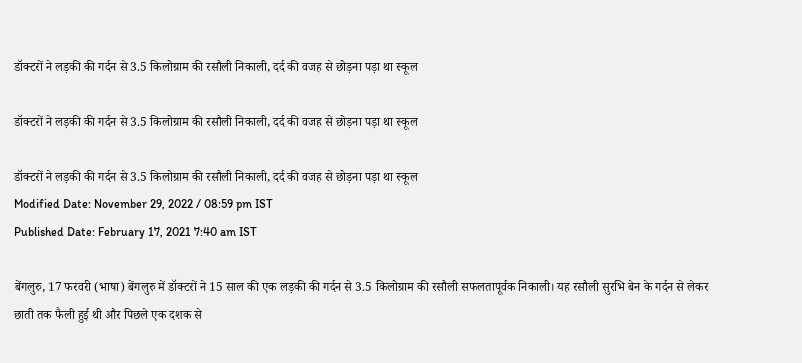डॉक्टरों ने लड़की की गर्दन से 3.5 किलोग्राम की रसौली निकाली, दर्द की वजह से छोड़ना पड़ा था स्कूल

डॉक्टरों ने लड़की की गर्दन से 3.5 किलोग्राम की रसौली निकाली, दर्द की वजह से छोड़ना पड़ा था स्कूल

डॉक्टरों ने लड़की की गर्दन से 3.5 किलोग्राम की रसौली निकाली, दर्द की वजह से छोड़ना पड़ा था स्कूल
Modified Date: November 29, 2022 / 08:59 pm IST
Published Date: February 17, 2021 7:40 am IST

बेंगलुरु, 17 फरवरी (भाषा) बेंगलुरु में डॉक्टरों ने 15 साल की एक लड़की की गर्दन से 3.5 किलोग्राम की रसौली सफलतापूर्वक निकाली। यह रसौली सुरभि बेन के गर्दन से लेकर छाती तक फैली हुई थी और पिछले एक दशक से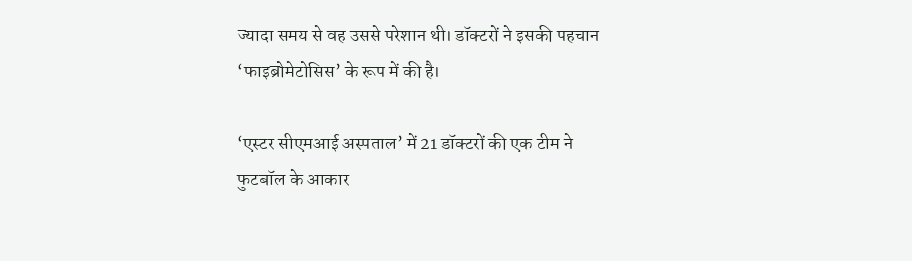ज्यादा समय से वह उससे परेशान थी। डॉक्टरों ने इसकी पहचान ‘फाइब्रोमेटोसिस’ के रूप में की है।

‘एस्टर सीएमआई अस्पताल’ में 21 डॉक्टरों की एक टीम ने फुटबॉल के आकार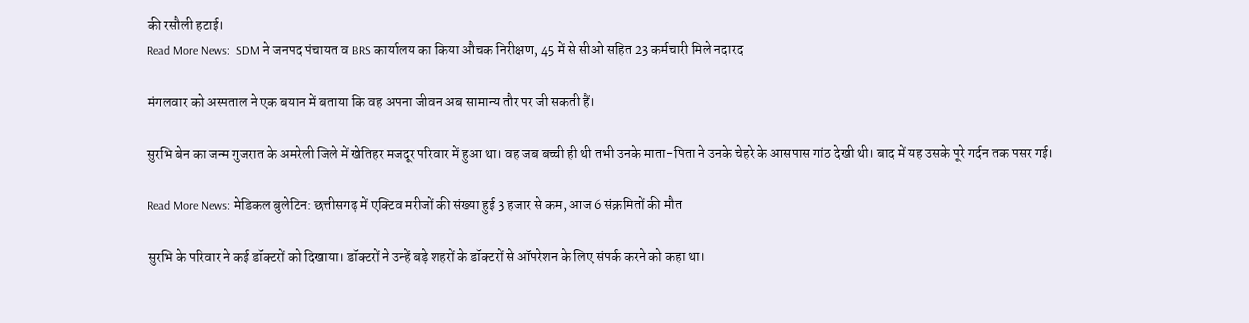की रसौली हटाई।
Read More News:  SDM ने जनपद पंचायत व BRS कार्यालय का किया औचक निरीक्षण, 45 में से सीओ सहित 23 कर्मचारी मिले नदारद

मंगलवार को अस्पताल ने एक बयान में बताया कि वह अपना जीवन अब सामान्य तौर पर जी सकती हैं।

सुरभि बेन का जन्म गुजरात के अमरेली जिले में खेतिहर मजदूर परिवार में हुआ था। वह जब बच्ची ही थी तभी उनके माता-पिता ने उनके चेहरे के आसपास गांठ देखी थी। बाद में यह उसके पूरे गर्दन तक पसर गई।

Read More News: मेडिकल बुलेटिन: छत्तीसगढ़ में एक्टिव मरीजों की संख्या हुई 3 हजार से कम, आज 6 संक्रमितों की मौत

सुरभि के परिवार ने कई डॉक्टरों को दिखाया। डॉक्टरों ने उन्हें बड़े शहरों के डॉक्टरों से ऑपरेशन के लिए संपर्क करने को कहा था।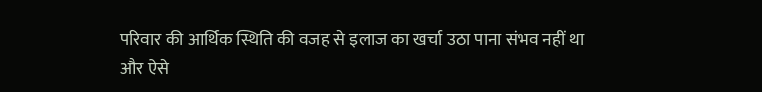परिवार की आर्थिक स्थिति की वजह से इलाज का खर्चा उठा पाना संभव नहीं था और ऐसे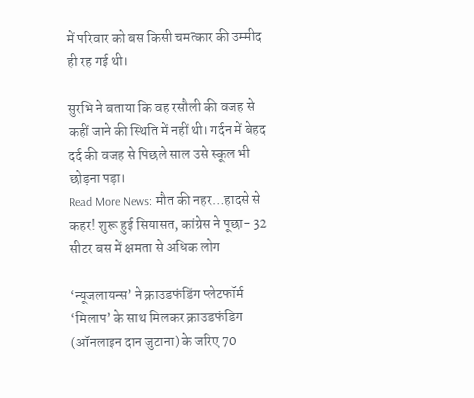में परिवार को बस किसी चमत्कार की उम्मीद ही रह गई थी।

सुरभि ने बताया कि वह रसौली की वजह से कहीं जाने की स्थिति में नहीं थी। गर्दन में बेहद दर्द की वजह से पिछले साल उसे स्कूल भी छोड़ना पड़ा।
Read More News: मौत की नहर…हादसे से कहर! शुरू हुई सियासत, कांग्रेस ने पूछा- 32 सीटर बस में क्षमता से अधिक लोग

‘न्यूजलायन्स’ ने क्राउडफंडिंग प्लेटफॉर्म ‘मिलाप’ के साथ मिलकर क्राउडफंडिग (ऑनलाइन दान जुटाना) के जरिए 70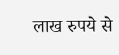लाख रुपये से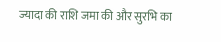ज्यादा की राशि जमा की और सुरभि का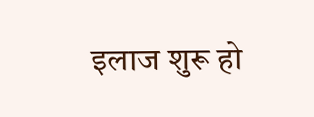इलाज शुरू हो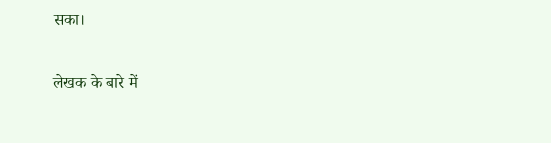सका।


लेखक के बारे में